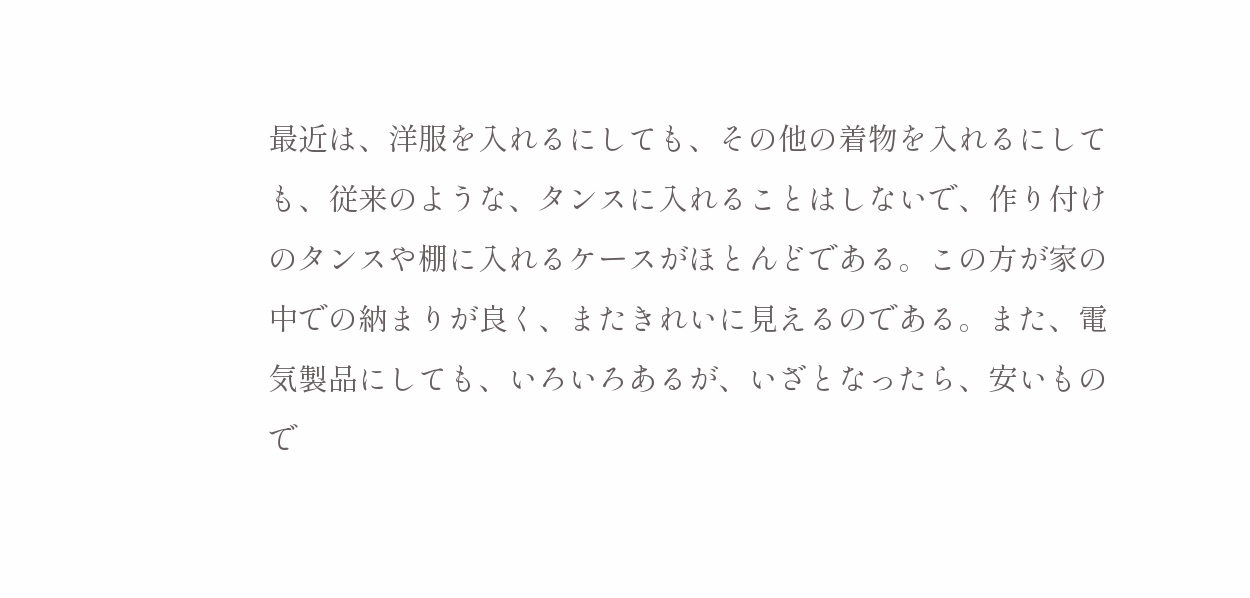最近は、洋服を入れるにしても、その他の着物を入れるにしても、従来のような、タンスに入れることはしないで、作り付けのタンスや棚に入れるケースがほとんどである。この方が家の中での納まりが良く、またきれいに見えるのである。また、電気製品にしても、いろいろあるが、いざとなったら、安いもので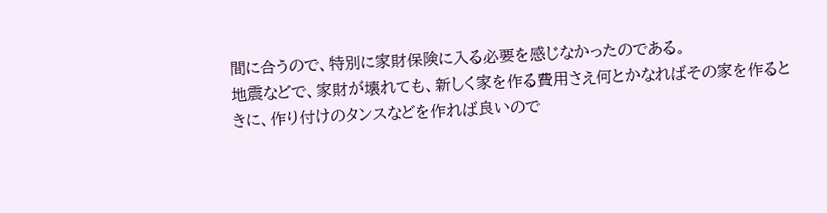間に合うので、特別に家財保険に入る必要を感じなかったのである。
地震などで、家財が壊れても、新しく家を作る費用さえ何とかなればその家を作るときに、作り付けのタンスなどを作れば良いので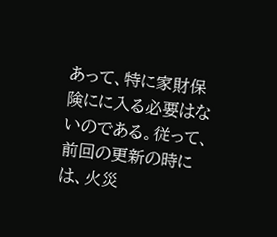あって、特に家財保険にに入る必要はないのである。従って、前回の更新の時には、火災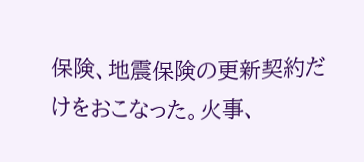保険、地震保険の更新契約だけをおこなった。火事、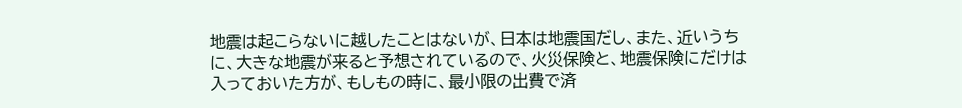地震は起こらないに越したことはないが、日本は地震国だし、また、近いうちに、大きな地震が来ると予想されているので、火災保険と、地震保険にだけは入っておいた方が、もしもの時に、最小限の出費で済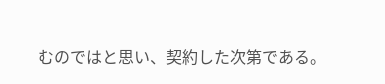むのではと思い、契約した次第である。